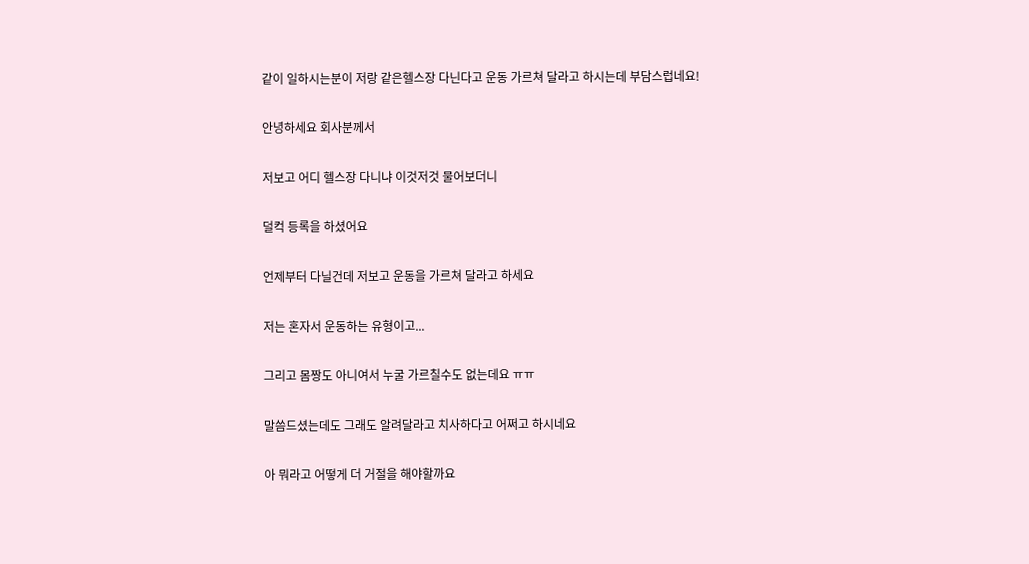같이 일하시는분이 저랑 같은헬스장 다닌다고 운동 가르쳐 달라고 하시는데 부담스럽네요!

안녕하세요 회사분께서

저보고 어디 헬스장 다니냐 이것저것 물어보더니

덜컥 등록을 하셨어요

언제부터 다닐건데 저보고 운동을 가르쳐 달라고 하세요

저는 혼자서 운동하는 유형이고...

그리고 몸짱도 아니여서 누굴 가르칠수도 없는데요 ㅠㅠ

말씀드셨는데도 그래도 알려달라고 치사하다고 어쩌고 하시네요

아 뭐라고 어떻게 더 거절을 해야할까요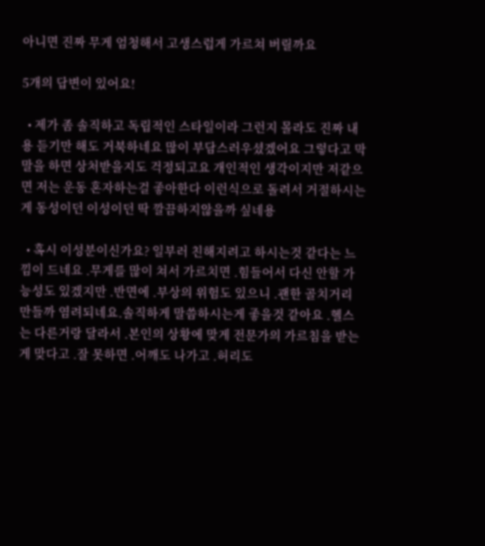아니면 진짜 무게 엄청해서 고생스럽게 가르쳐 버릴까요

5개의 답변이 있어요!

  • 제가 좀 솔직하고 독립적인 스타일이라 그런지 몰라도 진짜 내용 듣기만 해도 거북하네요 많이 부담스러우셨겠어요 그렇다고 막말을 하면 상처받을지도 걱정되고요 개인적인 생각이지만 저같으면 저는 운동 혼자하는걸 좋아한다 이런식으로 돌려서 거절하시는게 동성이던 이성이던 딱 깔끔하지않을까 싶네용

  • 혹시 이성분이신가요? 일부러 친해지려고 하시는것 같다는 느낌이 드네요 .무게를 많이 쳐서 가르치면 .힘들어서 다신 안할 가능성도 있겠지만 .반면에 .부상의 위험도 있으니 .괜한 골치거리 만들까 염려되네요.솔직하게 말씀하시는게 좋을것 같아요 .헬스는 다른거랑 달라서 .본인의 상황에 맞게 전문가의 가르침을 받는게 맞다고 .잘 못하면 .어깨도 나가고 .허리도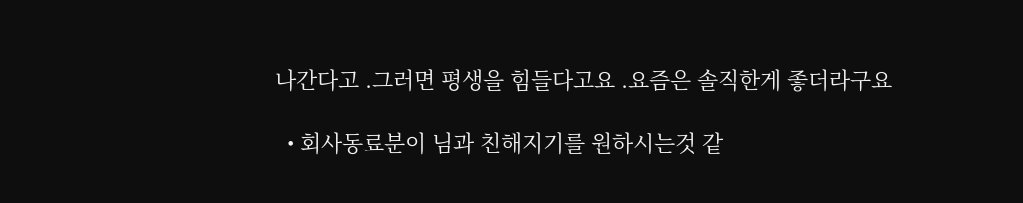나간다고 .그러면 평생을 힘들다고요 .요즘은 솔직한게 좋더라구요

  • 회사동료분이 님과 친해지기를 원하시는것 같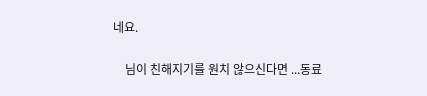네요.

    님이 친해지기를 원치 않으신다면 ...동료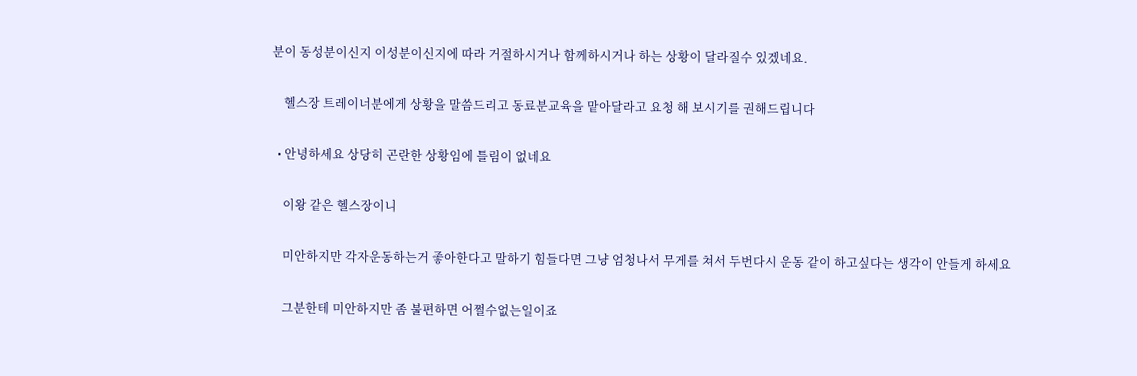분이 동성분이신지 이성분이신지에 따라 거절하시거나 함께하시거나 하는 상황이 달라질수 있겠네요.

    헬스장 트레이너분에게 상황을 말씀드리고 동료분교육을 맡아달라고 요청 해 보시기를 권해드립니다

  • 안녕하세요 상당히 곤란한 상황임에 틀림이 없네요

    이왕 같은 헬스장이니

    미안하지만 각자운동하는거 좋아한다고 말하기 힘들다면 그냥 엄청나서 무게를 쳐서 두번다시 운동 같이 하고싶다는 생각이 안들게 하세요

    그분한테 미안하지만 좀 불편하면 어쩔수없는일이죠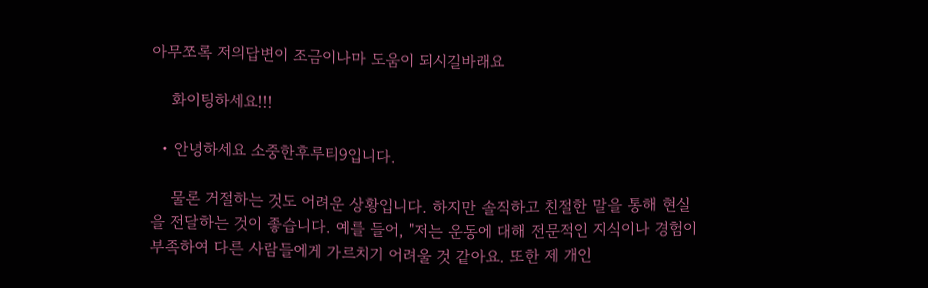아무쪼록 저의답변이 조금이나마 도움이 되시길바래요

    화이팅하세요!!!

  • 안녕하세요 소중한후루티9입니다.

    물론 거절하는 것도 어려운 상황입니다. 하지만 솔직하고 친절한 말을 통해 현실을 전달하는 것이 좋습니다. 예를 들어, "저는 운동에 대해 전문적인 지식이나 경험이 부족하여 다른 사람들에게 가르치기 어려울 것 같아요. 또한 제 개인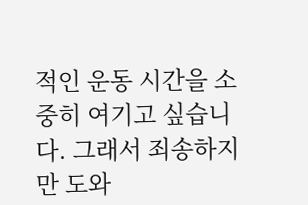적인 운동 시간을 소중히 여기고 싶습니다. 그래서 죄송하지만 도와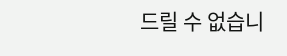드릴 수 없습니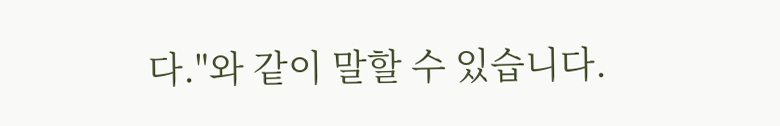다."와 같이 말할 수 있습니다.